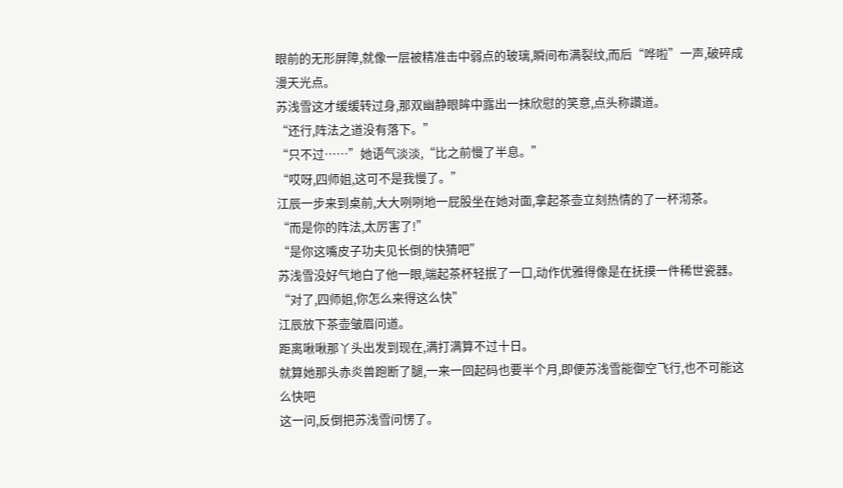眼前的无形屏障,就像一层被精准击中弱点的玻璃,瞬间布满裂纹,而后“哗啦”一声,破碎成漫天光点。
苏浅雪这才缓缓转过身,那双幽静眼眸中露出一抹欣慰的笑意,点头称讚道。
“还行,阵法之道没有落下。”
“只不过……”她语气淡淡,“比之前慢了半息。”
“哎呀,四师姐,这可不是我慢了。”
江辰一步来到桌前,大大咧咧地一屁股坐在她对面,拿起茶壶立刻热情的了一杯沏茶。
“而是你的阵法,太厉害了!”
“是你这嘴皮子功夫见长倒的快猜吧”
苏浅雪没好气地白了他一眼,端起茶杯轻抿了一口,动作优雅得像是在抚摸一件稀世瓷器。
“对了,四师姐,你怎么来得这么快”
江辰放下茶壶皱眉问道。
距离啾啾那丫头出发到现在,满打满算不过十日。
就算她那头赤炎兽跑断了腿,一来一回起码也要半个月,即便苏浅雪能御空飞行,也不可能这么快吧
这一问,反倒把苏浅雪问愣了。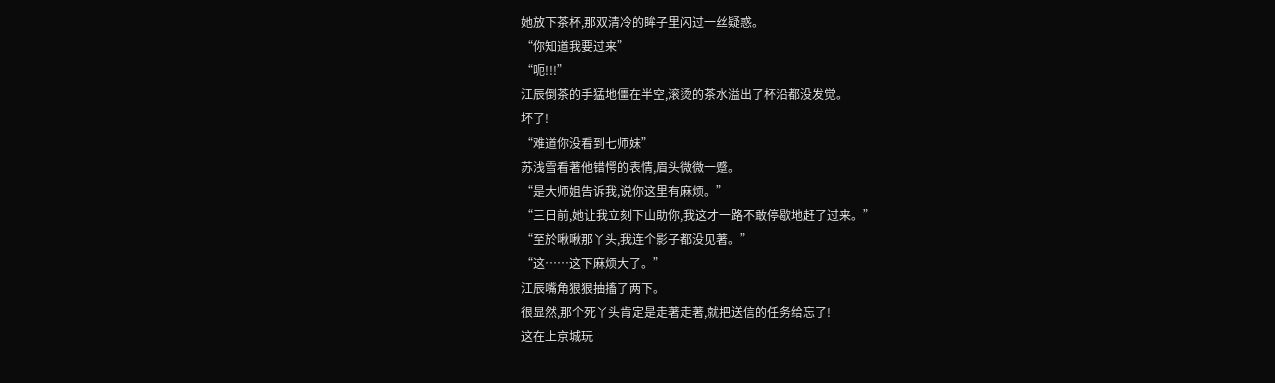她放下茶杯,那双清冷的眸子里闪过一丝疑惑。
“你知道我要过来”
“呃!!!”
江辰倒茶的手猛地僵在半空,滚烫的茶水溢出了杯沿都没发觉。
坏了!
“难道你没看到七师妹”
苏浅雪看著他错愕的表情,眉头微微一蹙。
“是大师姐告诉我,说你这里有麻烦。”
“三日前,她让我立刻下山助你,我这才一路不敢停歇地赶了过来。”
“至於啾啾那丫头,我连个影子都没见著。”
“这……这下麻烦大了。”
江辰嘴角狠狠抽搐了两下。
很显然,那个死丫头肯定是走著走著,就把送信的任务给忘了!
这在上京城玩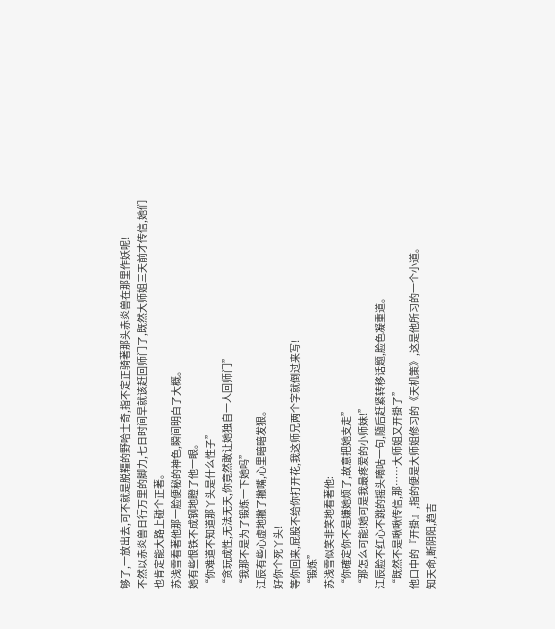够了,一放出去,可不就是脱韁的野哈士奇,指不定正骑著那头赤炎兽在那里作妖呢!
不然以赤炎兽日行万里的脚力,七日时间早就该赶回师门了,既然大师姐三天前才传信,她们也肯定能大路上碰个正著。
苏浅雪看著他那一脸便秘的神色,瞬间明白了大概。
她有些恨铁不成钢地瞪了他一眼。
“你难道不知道那丫头是什么性子”
“贪玩成性,无法无天,你竟然敢让她独自一人回师门”
“我那不是为了锻炼一下她吗”
江辰有些心虚地撇了撇嘴,心里暗暗发狠。
好你个死丫头!
等你回来,屁股不给你打开花,我这师兄两个字就倒过来写!
“锻炼”
苏浅雪似笑非笑地看著他:
“你確定你不是嫌她烦了,故意把她支走”
“那怎么可能!她可是我最疼爱的小师妹!”
江辰脸不红心不跳的摇头嘀咕一句,隨后赶紧转移话题,脸色凝重道。
“既然不是啾啾传信,那……大师姐又开掛了”
他口中的『开掛』,指的便是大师姐修习的《天机策》,这是他所习的一个小道。
知天命,断阴阳,趋吉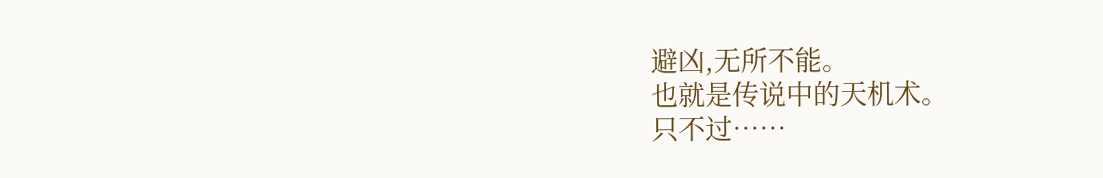避凶,无所不能。
也就是传说中的天机术。
只不过……